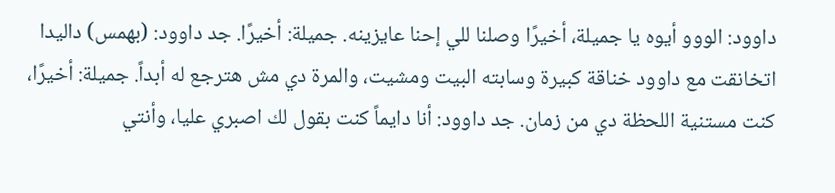داوود: الووو أيوه يا جميلة، أخيرًا وصلنا للي إحنا عايزينه. جميلة: أخيرًا. جد داوود: (بهمس) داليدا اتخانقت مع داوود خناقة كبيرة وسابته البيت ومشيت، والمرة دي مش هترجع له أبداً. جميلة: أخيرًا، كنت مستنية اللحظة دي من زمان. جد داوود: أنا دايماً كنت بقول لك اصبري عليا، وأنتي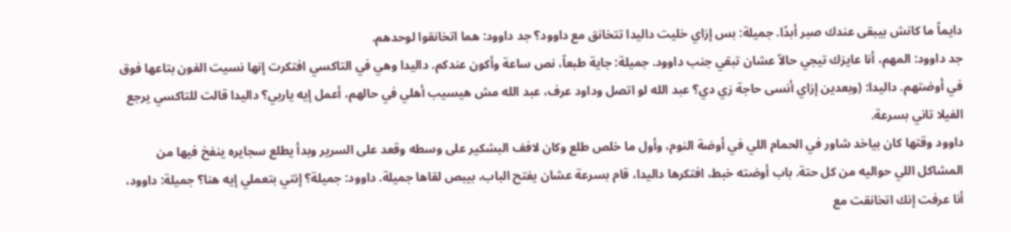دايماً ما كانش بيبقى عندك صبر أبدًا. جميلة: بس إزاي خليت داليدا تتخانق مع داوود؟ جد داوود: هما اتخانقوا لوحدهم.
جد داوود: المهم، أنا عايزك تيجي حالاً عشان تبقي جنب داوود. جميلة: جاية طبعاً، نص ساعة وأكون عندكم. داليدا وهي في التاكسي افتكرت إنها نسيت الفون بتاعها فوق في أوضتهم. داليدا: (وبعدين إزاي أنسى حاجة زي دي؟ عبد الله لو اتصل وداود عرف، عبد الله مش هيسيب أهلي في حالهم، أعمل إيه ياربي؟ داليدا قالت للتاكسي يرجع الفيلا تاني بسرعة.
داوود وقتها كان بياخد شاور في الحمام اللي في أوضة النوم، وأول ما خلص طلع وكان لافف البشكير على وسطه وقعد على السرير وبدأ يطلع سجايره ينفخ فيها من المشاكل اللي حواليه من كل حتة. باب أوضته خبط، افتكرها داليدا، قام بسرعة عشان يفتح الباب، بيبص لقاها جميلة. داوود: جميلة؟ إنتي بتعملي إيه هنا؟ جميلة: داوود، أنا عرفت إنك اتخانقت مع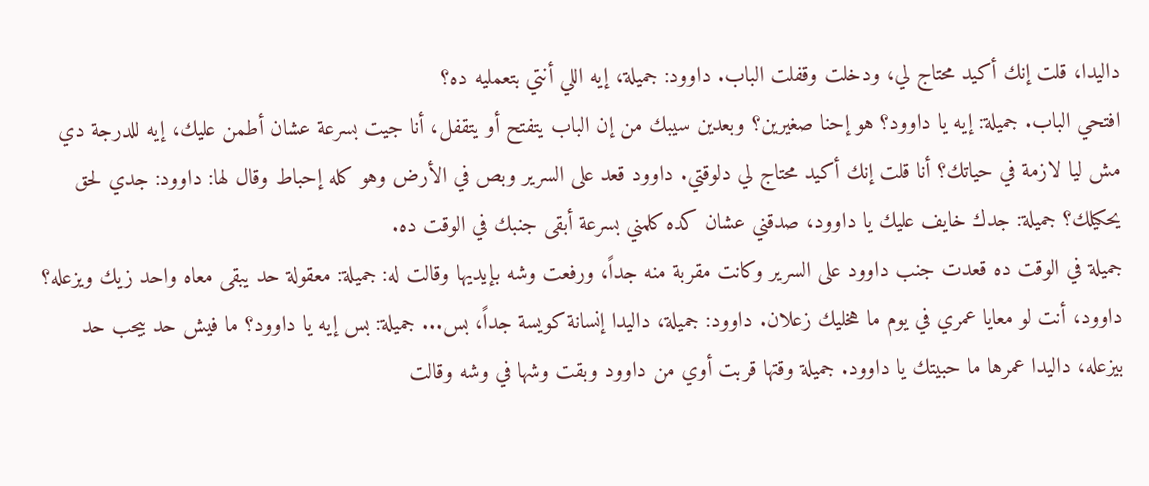داليدا، قلت إنك أكيد محتاج لي، ودخلت وقفلت الباب. داوود: جميلة، إيه اللي أنتي بتعمليه ده؟
افتحي الباب. جميلة: إيه يا داوود؟ هو إحنا صغيرين؟ وبعدين سيبك من إن الباب يتفتح أو يتقفل، أنا جيت بسرعة عشان أطمن عليك، إيه للدرجة دي مش ليا لازمة في حياتك؟ أنا قلت إنك أكيد محتاج لي دلوقتي. داوود قعد على السرير وبص في الأرض وهو كله إحباط وقال لها: داوود: جدي لحق يحكيلك؟ جميلة: جدك خايف عليك يا داوود، صدقني عشان كده كلمني بسرعة أبقى جنبك في الوقت ده.
جميلة في الوقت ده قعدت جنب داوود على السرير وكانت مقربة منه جداً، ورفعت وشه بإيديها وقالت له: جميلة: معقولة حد يبقى معاه واحد زيك ويزعله؟ داوود، أنت لو معايا عمري في يوم ما هخليك زعلان. داوود: جميلة، داليدا إنسانة كويسة جداً، بس... جميلة: بس إيه يا داوود؟ ما فيش حد بيحب حد بيزعله، داليدا عمرها ما حبيتك يا داوود. جميلة وقتها قربت أوي من داوود وبقت وشها في وشه وقالت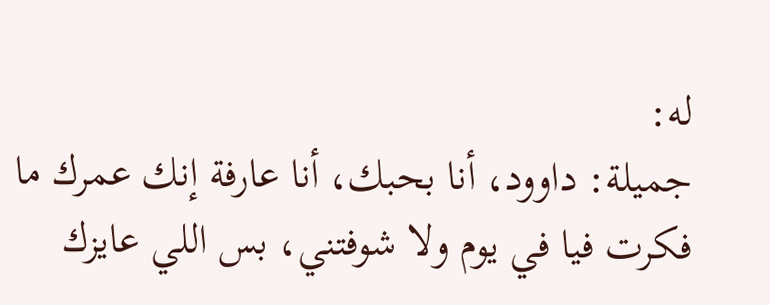له:
جميلة: داوود، أنا بحبك، أنا عارفة إنك عمرك ما فكرت فيا في يوم ولا شوفتني، بس اللي عايزك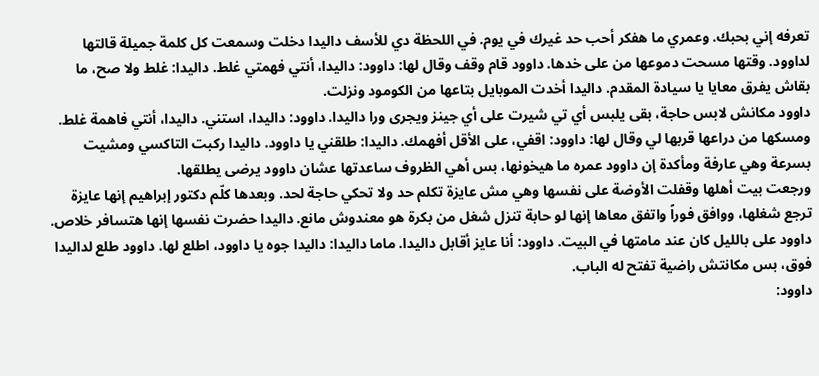تعرفه إني بحبك. وعمري ما هفكر أحب حد غيرك في يوم. في اللحظة دي للأسف داليدا دخلت وسمعت كل كلمة جميلة قالتها لداوود. وقتها مسحت دموعها من على خدها. داوود قام وقف وقال لها: داوود: داليدا، أنتي فهمتي غلط. داليدا: غلط ولا صح، ما بقاش يفرق معايا يا سيادة المقدم. داليدا أخدت الموبايل بتاعها من الكومود ونزلت.
داوود مكانش لابس حاجة، بقى يلبس أي تي شيرت على أي جينز ويجرى ورا داليدا. داوود: داليدا، استني. داليدا، أنتي فاهمة غلط. ومسكها من دراعها قربها لي وقال لها: داوود: اقفي، على الأقل أفهمك. داليدا: طلقني يا داوود. داليدا ركبت التاكسي ومشيت بسرعة وهي عارفة ومأكدة إن داوود عمره ما هيخونها، بس أهي الظروف ساعدتها عشان داوود يرضى يطلقها.
ورجعت بيت أهلها وقفلت الأوضة على نفسها وهي مش عايزة تكلم حد ولا تحكي حاجة لحد. وبعدها كلّم دكتور إبراهيم إنها عايزة ترجع شغلها، ووافق فوراً واتفق معاها إنها لو حابة تنزل شغل من بكرة هو معندوش مانع. داليدا حضرت نفسها إنها هتسافر خلاص. داوود على بالليل كان عند مامتها في البيت. داوود: أنا عايز أقابل داليدا. ماما داليدا: داليدا جوه يا داوود، اطلع لها. داوود طلع لداليدا فوق، بس مكانتش راضية تفتح له الباب.
داوود: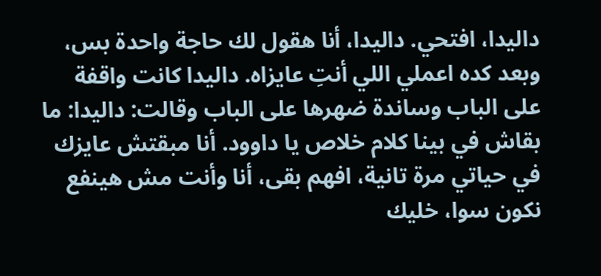داليدا، افتحي. داليدا، أنا هقول لك حاجة واحدة بس، وبعد كده اعملي اللي أنتِ عايزاه. داليدا كانت واقفة على الباب وساندة ضهرها على الباب وقالت: داليدا: ما بقاش في بينا كلام خلاص يا داوود. أنا مبقتش عايزك في حياتي مرة تانية، افهم بقى، أنا وأنت مش هينفع نكون سوا، خليك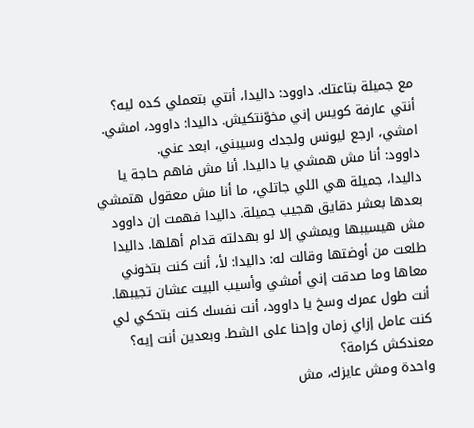مع جميلة بتاعتك. داوود: داليدا، أنتي بتعملي كده ليه؟ أنتي عارفة كويس إني مخوّنتكيش. داليدا: داوود، امشي. امشي، ارجع ليونس ولجدك وسيبني، ابعد عني.
داوود: أنا مش همشي يا داليدا. أنا مش فاهم حاجة يا داليدا، جميلة هي اللي جاتلي، ما أنا مش معقول هتمشي بعدها بعشر دقايق هجيب جميلة. داليدا فهمت إن داوود مش هيسيبها ويمشي إلا لو بهدلته قدام أهلها. داليدا طلعت من أوضتها وقالت له: داليدا: لأ، أنت كنت بتخوني معاها وما صدقت إني أمشي وأسيب البيت عشان تجيبها. أنت طول عمرك وسخ يا داوود، أنت نفسك كنت بتحكي لي كنت عامل إزاي زمان وإحنا على الشط. وبعدين أنت إيه؟ معندكش كرامة؟
واحدة ومش عايزك، مش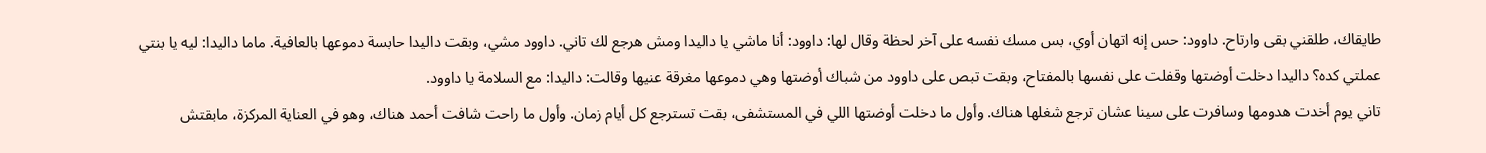طايقاك، طلقني بقى وارتاح. داوود: حس إنه اتهان أوي، بس مسك نفسه على آخر لحظة وقال لها: داوود: أنا ماشي يا داليدا ومش هرجع لك تاني. داوود مشي، وبقت داليدا حابسة دموعها بالعافية. ماما داليدا: ليه يا بنتي عملتي كده؟ داليدا دخلت أوضتها وقفلت على نفسها بالمفتاح، وبقت تبص على داوود من شباك أوضتها وهي دموعها مغرقة عنيها وقالت: داليدا: مع السلامة يا داوود.
تاني يوم أخدت هدومها وسافرت على سينا عشان ترجع شغلها هناك. وأول ما دخلت أوضتها اللي في المستشفى، بقت تسترجع كل أيام زمان. وأول ما راحت شافت أحمد هناك، وهو في العناية المركزة، مابقتش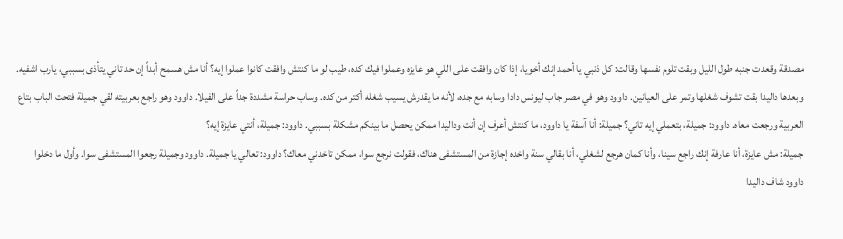مصدقة وقعدت جنبه طول الليل وبقت تلوم نفسها وقالت: كل ذنبي يا أحمد إنك أخويا، إذا كان وافقت على اللي هو عايزه وعملوا فيك كده، طيب لو ما كنتش وافقت كانوا عملوا إيه؟ أنا مش هسمح أبداً إن حد تاني يتأذى بسببي، يارب اشفيه.
وبعدها داليدا بقت تشوف شغلها وتمر على العيانين. داوود وهو في مصر جاب ليونس دادا وسابه مع جده، لأنه ما يقدرش يسيب شغله أكتر من كده. وساب حراسة مشددة جداً على الفيلا. داوود وهو راجع بعربيته لقي جميلة فتحت الباب بتاع العربية ورجعت معاه. داوود: جميلة، بتعملي إيه تاني؟ جميلة: أنا آسفة يا داوود، ما كنتش أعرف إن أنت وداليدا ممكن يحصل ما بينكم مشكلة بسببي. داوود: جميلة، أنتي عايزة إيه؟
جميلة: مش عايزة، أنا عارفة إنك راجع سينا، وأنا كمان هرجع لشغلي، أنا بقالي سنة واخده إجازة من المستشفى هناك، فقولت نرجع سوا، ممكن تاخدني معاك؟ داوود: تعالي يا جميلة. داوود وجميلة رجعوا المستشفى سوا. وأول ما دخلوا داوود شاف داليدا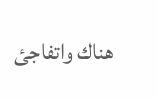هناك واتفاجئ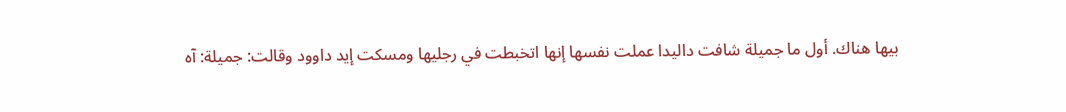بيها هناك. أول ما جميلة شافت داليدا عملت نفسها إنها اتخبطت في رجليها ومسكت إيد داوود وقالت: جميلة: آه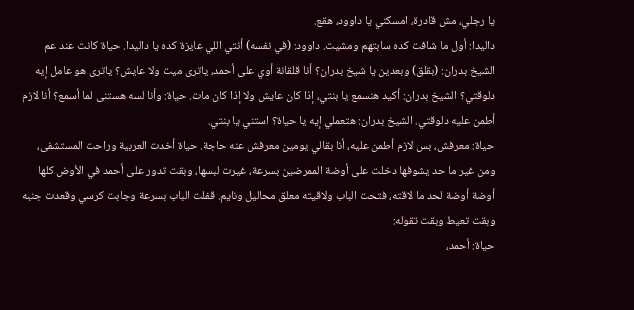يا رجلي، مش قادرة، امسكني يا داوود، هقع.
داليدا: أول ما شافت كده سابتهم ومشيت. داوود: (في نفسه) أنتي اللي عايزة كده يا داليدا. حياة كانت عند عم الشيخ بدران: (بقلق) وبعدين يا شيخ بدران؟ أنا قلقانة أوي على أحمد، ياترى ميت ولا عايش؟ ياترى هو عامل إيه دلوقتي؟ الشيخ بدران: أكيد هنسمع يا بنتي، إذا كان عايش ولا إذا كان مات. حياة: وأنا لسه هستنى لما أسمع؟ أنا لازم أطمن عليه دلوقتي. الشيخ بدران: هتعملي إيه يا حياة؟ استني يا بنتي.
حياة: معرفش، بس لازم أطمن عليه، أنا بقالي يومين معرفش عنه حاجة. حياة أخدت العربية وراحت المستشفى، ومن غير ما حد يشوفها دخلت على أوضة الممرضين بسرعة، غيرت لبسها، وبقت تدور على أحمد في الأوض كلها أوضة أوضة لحد ما لاقته، فتحت الباب ولاقيته معلق محاليل ونايم. قفلت الباب بسرعة وجابت كرسي وقعدت جنبه وبقت تعيط وبقت تقوله:
حياة: أحمد،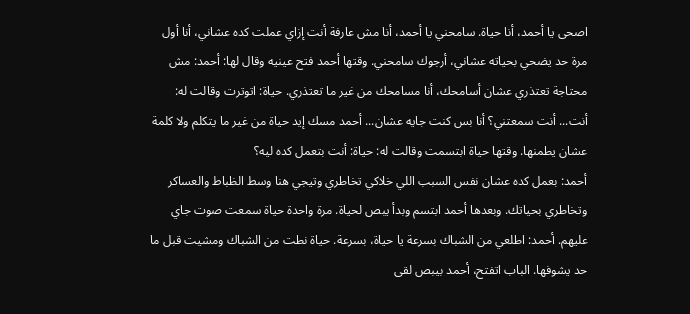اصحى يا أحمد، أنا حياة. سامحني يا أحمد، أنا مش عارفة أنت إزاي عملت كده عشاني، أنا أول مرة حد يضحي بحياته عشاني، أرجوك سامحني. وقتها أحمد فتح عينيه وقال لها: أحمد: مش محتاجة تعتذري عشان أسامحك، أنا مسامحك من غير ما تعتذري. حياة: اتوترت وقالت له: أنت... أنت سمعتني؟ أنا بس كنت جايه عشان... أحمد مسك إيد حياة من غير ما يتكلم ولا كلمة عشان يطمنها. وقتها حياة ابتسمت وقالت له: حياة: أنت بتعمل كده ليه؟
أحمد: بعمل كده عشان نفس السبب اللي خلاكي تخاطري وتيجي هنا وسط الظباط والعساكر وتخاطري بحياتك. وبعدها أحمد ابتسم وبدأ يبص لحياة. مرة واحدة حياة سمعت صوت جاي عليهم. أحمد: اطلعي من الشباك بسرعة يا حياة، بسرعة. حياة نطت من الشباك ومشيت قبل ما حد يشوفها. الباب اتفتح، أحمد بيبص لقى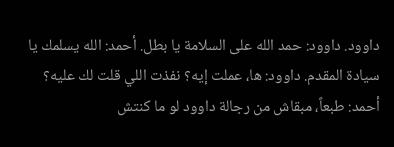داوود. داوود: حمد الله على السلامة يا بطل. أحمد: الله يسلمك يا سيادة المقدم. داوود: ها، عملت إيه؟ نفذت اللي قلت لك عليه؟
أحمد: طبعاً، مبقاش من رجالة داوود لو ما كنتش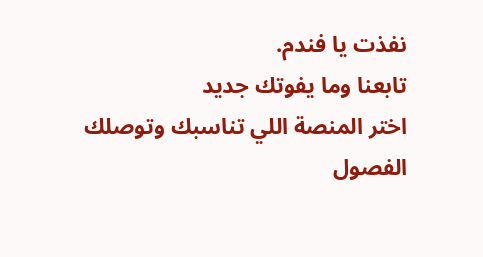نفذت يا فندم.
تابعنا وما يفوتك جديد
اختر المنصة اللي تناسبك وتوصلك الفصول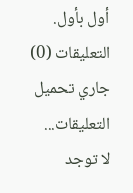أول بأول.
التعليقات (0)
جاري تحميل التعليقات...
لا توجد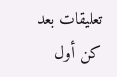تعليقات بعد
كن أول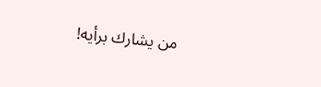من يشارك برأيه!